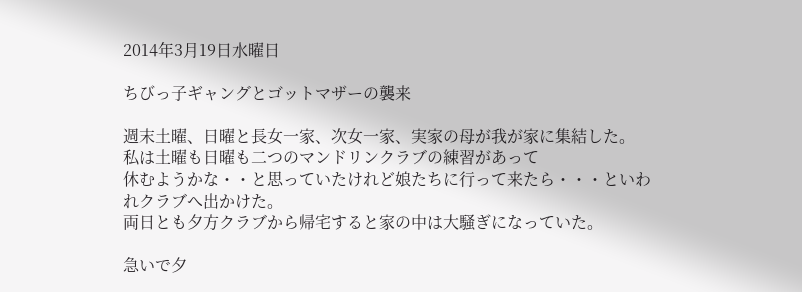2014年3月19日水曜日

ちびっ子ギャングとゴットマザーの襲来

週末土曜、日曜と長女一家、次女一家、実家の母が我が家に集結した。
私は土曜も日曜も二つのマンドリンクラブの練習があって
休むようかな・・と思っていたけれど娘たちに行って来たら・・・といわれクラブへ出かけた。
両日とも夕方クラブから帰宅すると家の中は大騒ぎになっていた。

急いで夕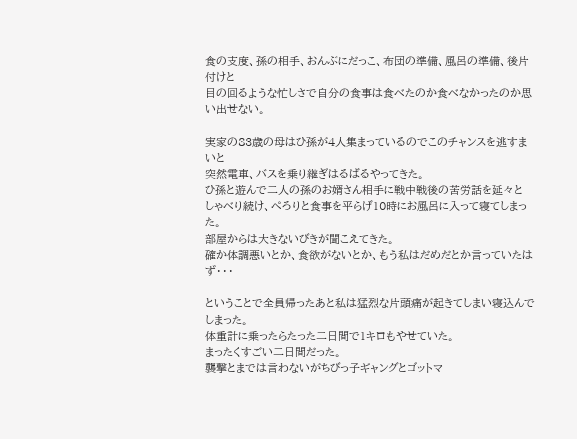食の支度、孫の相手、おんぶにだっこ、布団の準備、風呂の準備、後片付けと
目の回るような忙しさで自分の食事は食べたのか食べなかったのか思い出せない。

実家の83歳の母はひ孫が4人集まっているのでこのチャンスを逃すまいと
突然電車、バスを乗り継ぎはるばるやってきた。
ひ孫と遊んで二人の孫のお婿さん相手に戦中戦後の苦労話を延々と
しゃべり続け、ぺろりと食事を平らげ10時にお風呂に入って寝てしまった。
部屋からは大きないびきが聞こえてきた。
確か体調悪いとか、食欲がないとか、もう私はだめだとか言っていたはず・・・

ということで全員帰ったあと私は猛烈な片頭痛が起きてしまい寝込んでしまった。
体重計に乗ったらたった二日間で1キロもやせていた。
まったくすごい二日間だった。
襲撃とまでは言わないがちびっ子ギャングとゴットマ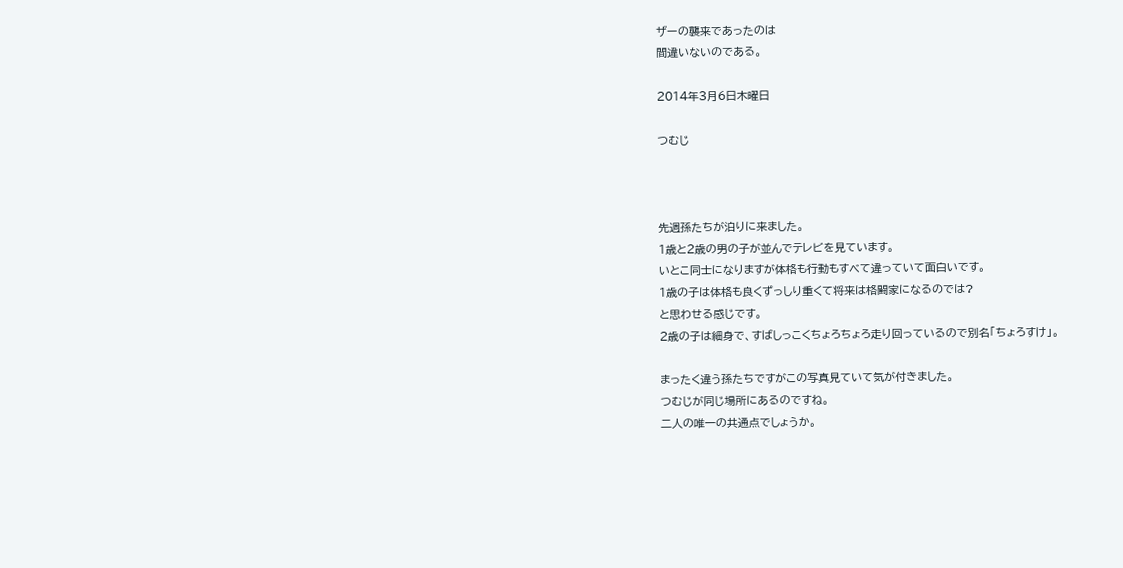ザーの襲来であったのは
間違いないのである。

2014年3月6日木曜日

つむじ



先週孫たちが泊りに来ました。
1歳と2歳の男の子が並んでテレビを見ています。
いとこ同士になりますが体格も行動もすべて違っていて面白いです。
1歳の子は体格も良くずっしり重くて将来は格闘家になるのでは?
と思わせる感じです。
2歳の子は細身で、すばしっこくちょろちょろ走り回っているので別名「ちょろすけ」。

まったく違う孫たちですがこの写真見ていて気が付きました。
つむじが同じ場所にあるのですね。
二人の唯一の共通点でしょうか。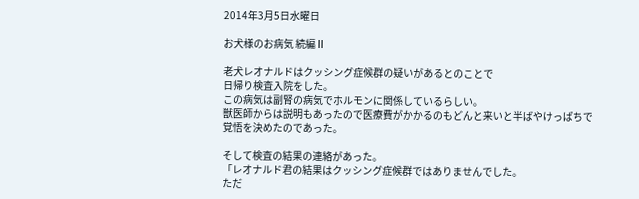2014年3月5日水曜日

お犬様のお病気 続編Ⅱ

老犬レオナルドはクッシング症候群の疑いがあるとのことで
日帰り検査入院をした。
この病気は副腎の病気でホルモンに関係しているらしい。
獣医師からは説明もあったので医療費がかかるのもどんと来いと半ばやけっぱちで
覚悟を決めたのであった。

そして検査の結果の連絡があった。
「レオナルド君の結果はクッシング症候群ではありませんでした。
ただ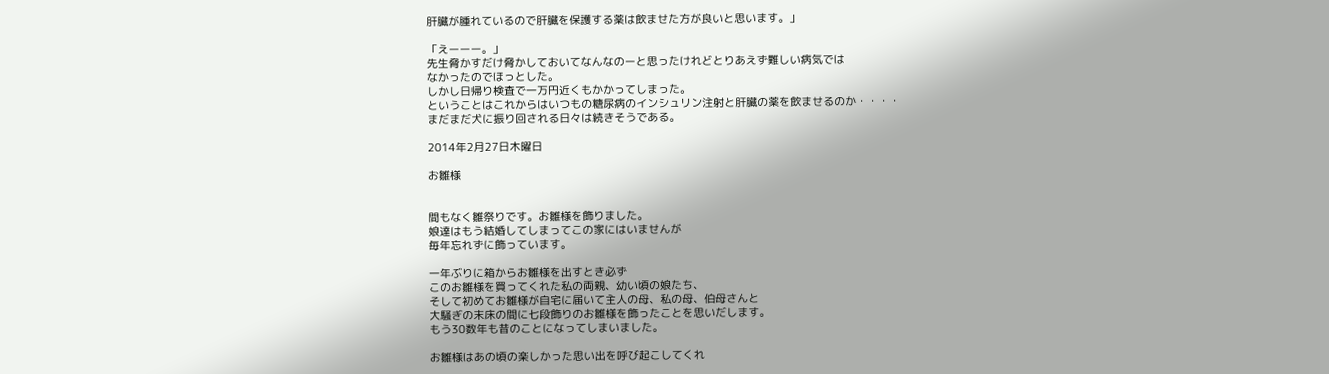肝臓が腫れているので肝臓を保護する薬は飲ませた方が良いと思います。」

「えーーー。」
先生脅かすだけ脅かしておいてなんなのーと思ったけれどとりあえず難しい病気では
なかったのでほっとした。
しかし日帰り検査で一万円近くもかかってしまった。
ということはこれからはいつもの糖尿病のインシュリン注射と肝臓の薬を飲ませるのか・・・・
まだまだ犬に振り回される日々は続きそうである。

2014年2月27日木曜日

お雛様


間もなく雛祭りです。お雛様を飾りました。
娘達はもう結婚してしまってこの家にはいませんが
毎年忘れずに飾っています。

一年ぶりに箱からお雛様を出すとき必ず
このお雛様を買ってくれた私の両親、幼い頃の娘たち、
そして初めてお雛様が自宅に届いて主人の母、私の母、伯母さんと
大騒ぎの末床の間に七段飾りのお雛様を飾ったことを思いだします。
もう30数年も昔のことになってしまいました。

お雛様はあの頃の楽しかった思い出を呼び起こしてくれ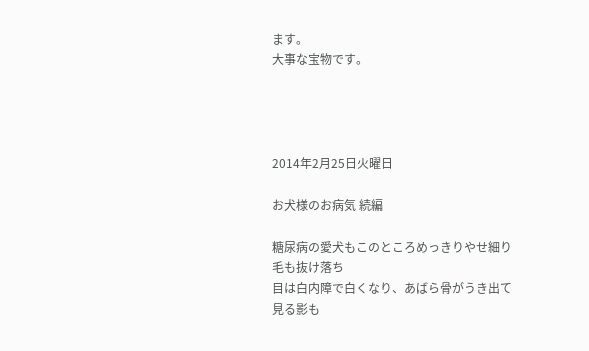ます。
大事な宝物です。




2014年2月25日火曜日

お犬様のお病気 続編

糖尿病の愛犬もこのところめっきりやせ細り毛も抜け落ち
目は白内障で白くなり、あばら骨がうき出て見る影も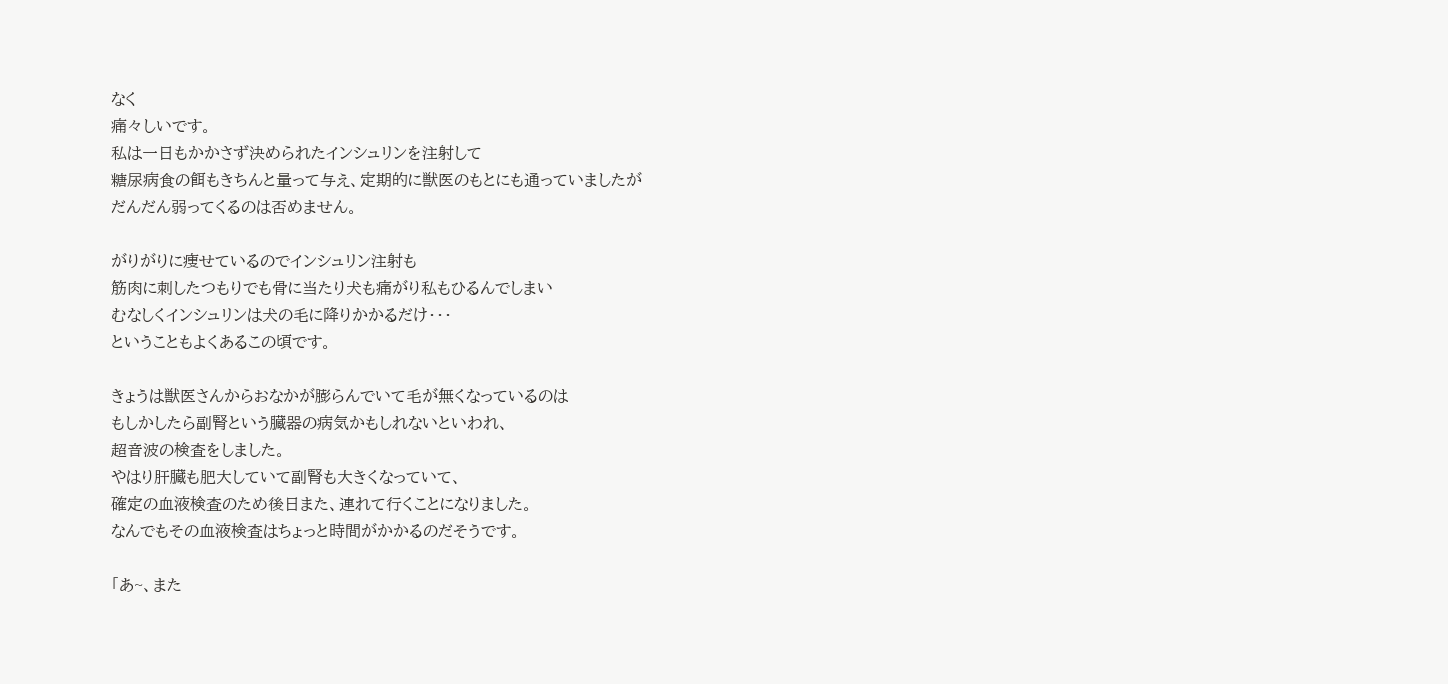なく
痛々しいです。
私は一日もかかさず決められたインシュリンを注射して
糖尿病食の餌もきちんと量って与え、定期的に獣医のもとにも通っていましたが
だんだん弱ってくるのは否めません。

がりがりに痩せているのでインシュリン注射も
筋肉に刺したつもりでも骨に当たり犬も痛がり私もひるんでしまい
むなしくインシュリンは犬の毛に降りかかるだけ・・・
ということもよくあるこの頃です。

きょうは獣医さんからおなかが膨らんでいて毛が無くなっているのは
もしかしたら副腎という臓器の病気かもしれないといわれ、
超音波の検査をしました。
やはり肝臓も肥大していて副腎も大きくなっていて、
確定の血液検査のため後日また、連れて行くことになりました。
なんでもその血液検査はちょっと時間がかかるのだそうです。

「あ~、また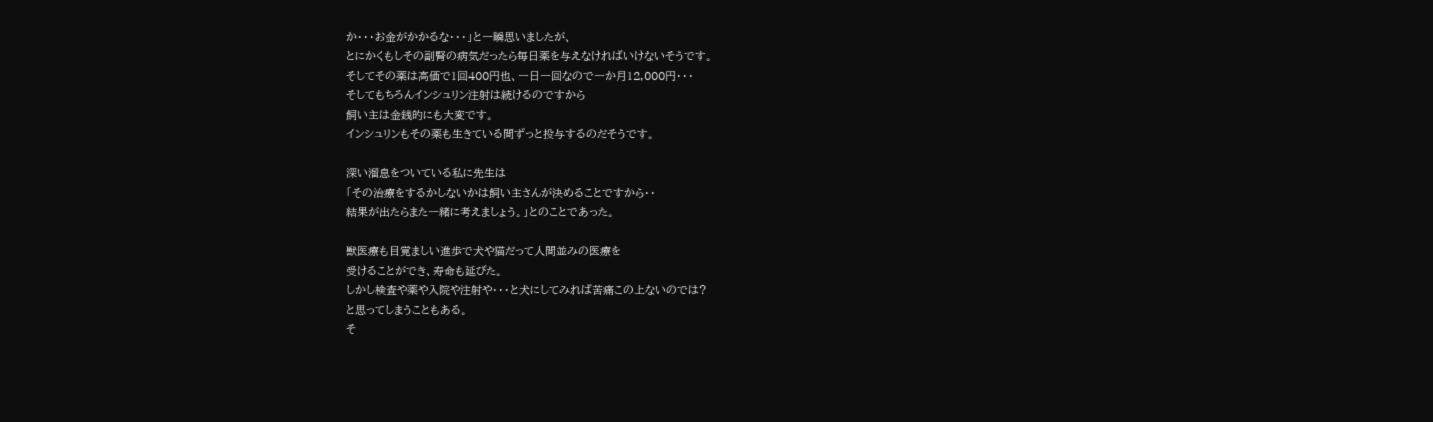か・・・お金がかかるな・・・」と一瞬思いましたが、
とにかくもしその副腎の病気だったら毎日薬を与えなければいけないそうです。
そしてその薬は高価で1回400円也、一日一回なので一か月12,000円・・・
そしてもちろんインシュリン注射は続けるのですから
飼い主は金銭的にも大変です。
インシュリンもその薬も生きている間ずっと投与するのだそうです。

深い溜息をついている私に先生は
「その治療をするかしないかは飼い主さんが決めることですから・・
結果が出たらまた一緒に考えましょう。」とのことであった。

獣医療も目覚ましい進歩で犬や猫だって人間並みの医療を
受けることができ、寿命も延びた。
しかし検査や薬や入院や注射や・・・と犬にしてみれば苦痛この上ないのでは?
と思ってしまうこともある。
そ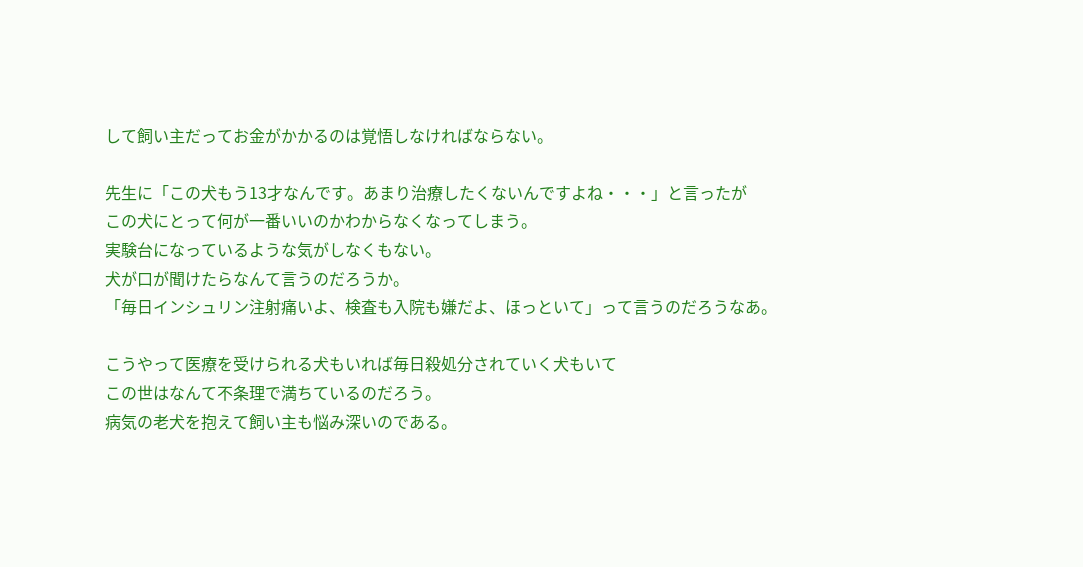して飼い主だってお金がかかるのは覚悟しなければならない。

先生に「この犬もう13才なんです。あまり治療したくないんですよね・・・」と言ったが
この犬にとって何が一番いいのかわからなくなってしまう。
実験台になっているような気がしなくもない。
犬が口が聞けたらなんて言うのだろうか。
「毎日インシュリン注射痛いよ、検査も入院も嫌だよ、ほっといて」って言うのだろうなあ。

こうやって医療を受けられる犬もいれば毎日殺処分されていく犬もいて
この世はなんて不条理で満ちているのだろう。
病気の老犬を抱えて飼い主も悩み深いのである。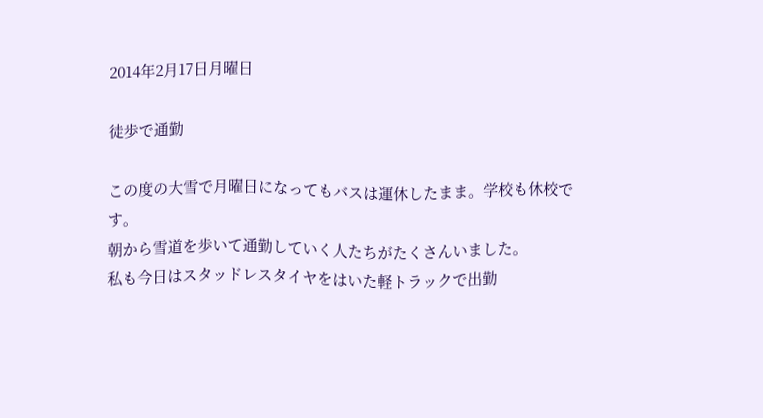2014年2月17日月曜日

徒歩で通勤

この度の大雪で月曜日になってもバスは運休したまま。学校も休校です。
朝から雪道を歩いて通勤していく人たちがたくさんいました。
私も今日はスタッドレスタイヤをはいた軽トラックで出勤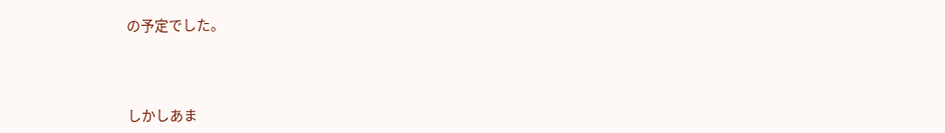の予定でした。



しかしあま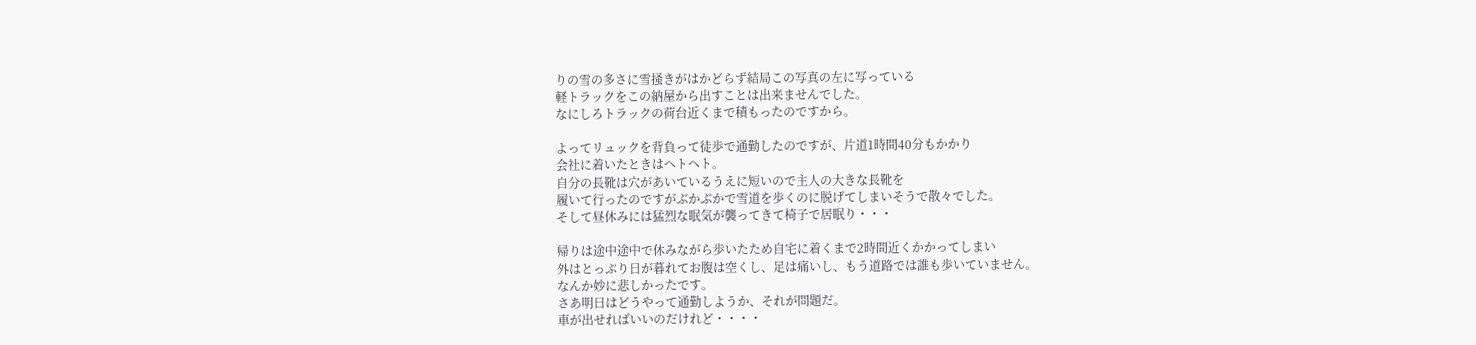りの雪の多さに雪掻きがはかどらず結局この写真の左に写っている
軽トラックをこの納屋から出すことは出来ませんでした。
なにしろトラックの荷台近くまで積もったのですから。

よってリュックを背負って徒歩で通勤したのですが、片道1時間40分もかかり
会社に着いたときはヘトヘト。
自分の長靴は穴があいているうえに短いので主人の大きな長靴を
履いて行ったのですがぶかぶかで雪道を歩くのに脱げてしまいそうで散々でした。
そして昼休みには猛烈な眠気が襲ってきて椅子で居眠り・・・

帰りは途中途中で休みながら歩いたため自宅に着くまで2時間近くかかってしまい
外はとっぷり日が暮れてお腹は空くし、足は痛いし、もう道路では誰も歩いていません。
なんか妙に悲しかったです。
さあ明日はどうやって通勤しようか、それが問題だ。
車が出せればいいのだけれど・・・・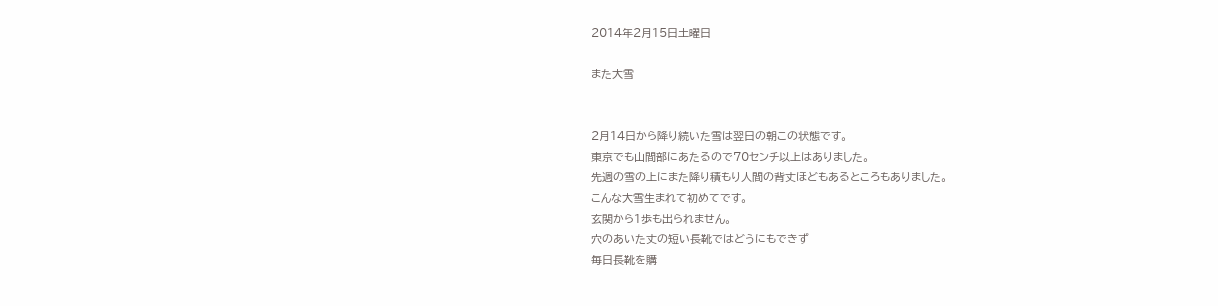2014年2月15日土曜日

また大雪


2月14日から降り続いた雪は翌日の朝この状態です。
東京でも山間部にあたるので70センチ以上はありました。
先週の雪の上にまた降り積もり人間の背丈ほどもあるところもありました。
こんな大雪生まれて初めてです。
玄関から1歩も出られません。
穴のあいた丈の短い長靴ではどうにもできず
毎日長靴を購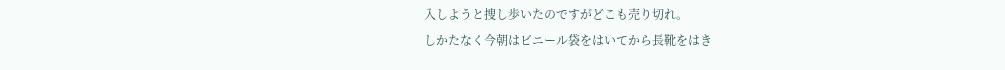入しようと捜し歩いたのですがどこも売り切れ。
しかたなく今朝はビニール袋をはいてから長靴をはき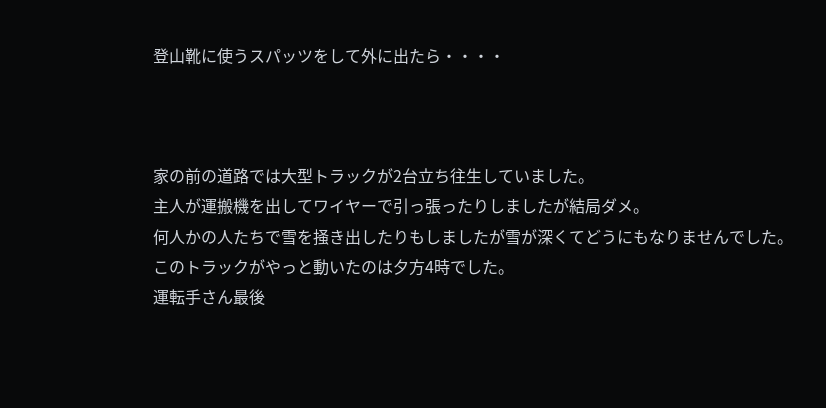登山靴に使うスパッツをして外に出たら・・・・



家の前の道路では大型トラックが2台立ち往生していました。
主人が運搬機を出してワイヤーで引っ張ったりしましたが結局ダメ。
何人かの人たちで雪を掻き出したりもしましたが雪が深くてどうにもなりませんでした。
このトラックがやっと動いたのは夕方4時でした。
運転手さん最後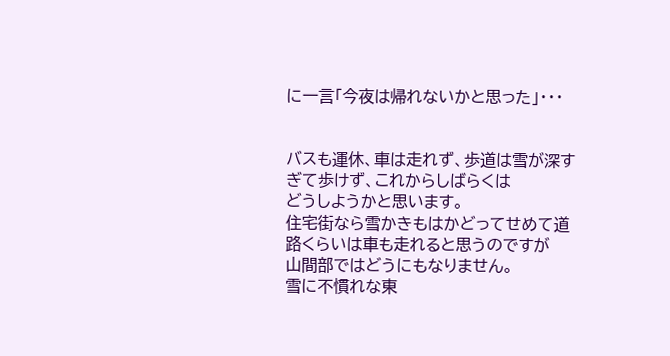に一言「今夜は帰れないかと思った」・・・


バスも運休、車は走れず、歩道は雪が深すぎて歩けず、これからしばらくは
どうしようかと思います。
住宅街なら雪かきもはかどってせめて道路くらいは車も走れると思うのですが
山間部ではどうにもなりません。
雪に不慣れな東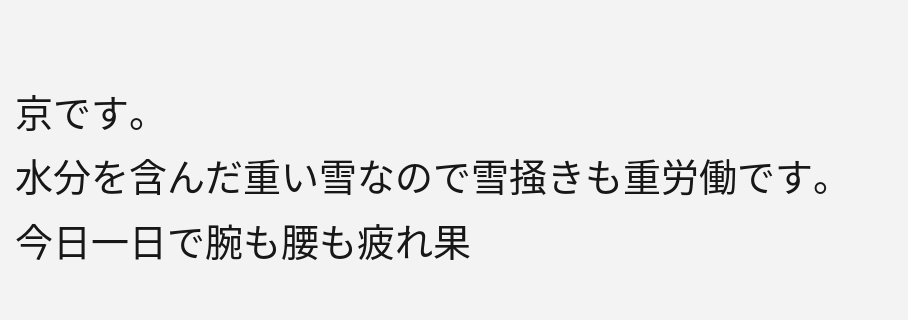京です。
水分を含んだ重い雪なので雪掻きも重労働です。
今日一日で腕も腰も疲れ果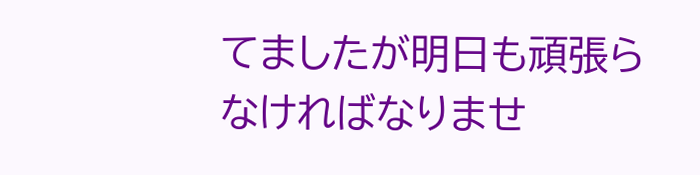てましたが明日も頑張らなければなりませ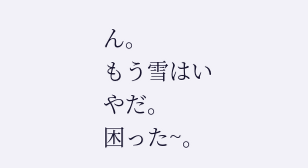ん。
もう雪はいやだ。
困った~。